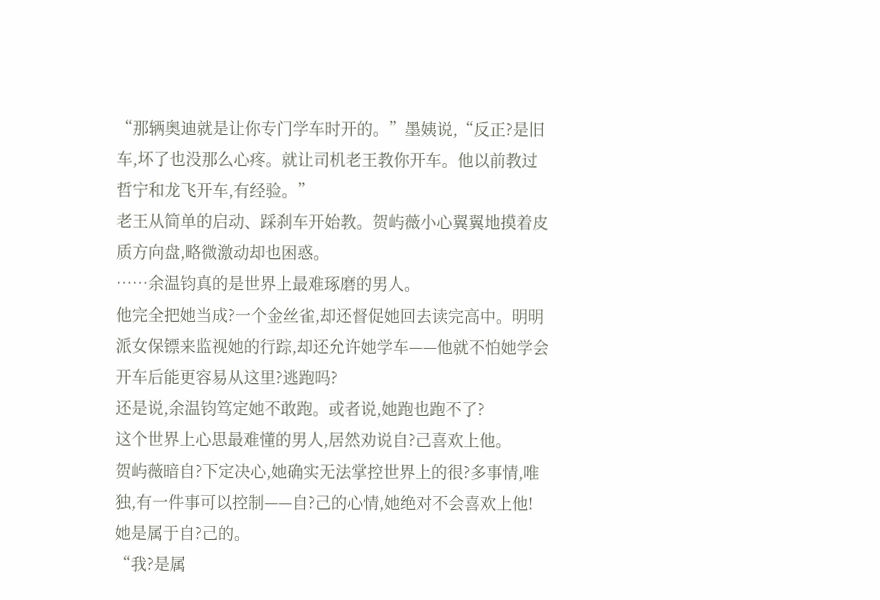“那辆奥迪就是让你专门学车时开的。”墨姨说,“反正?是旧车,坏了也没那么心疼。就让司机老王教你开车。他以前教过哲宁和龙飞开车,有经验。”
老王从简单的启动、踩刹车开始教。贺屿薇小心翼翼地摸着皮质方向盘,略微激动却也困惑。
……余温钧真的是世界上最难琢磨的男人。
他完全把她当成?一个金丝雀,却还督促她回去读完高中。明明派女保镖来监视她的行踪,却还允许她学车——他就不怕她学会开车后能更容易从这里?逃跑吗?
还是说,余温钧笃定她不敢跑。或者说,她跑也跑不了?
这个世界上心思最难懂的男人,居然劝说自?己喜欢上他。
贺屿薇暗自?下定决心,她确实无法掌控世界上的很?多事情,唯独,有一件事可以控制——自?己的心情,她绝对不会喜欢上他!
她是属于自?己的。
“我?是属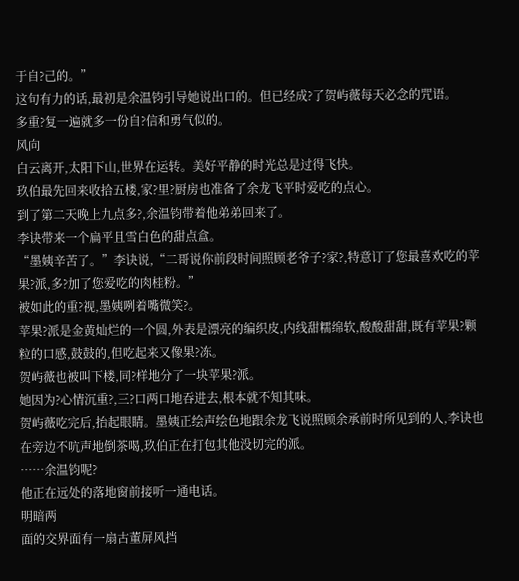于自?己的。”
这句有力的话,最初是余温钧引导她说出口的。但已经成?了贺屿薇每天必念的咒语。
多重?复一遍就多一份自?信和勇气似的。
风向
白云离开,太阳下山,世界在运转。美好平静的时光总是过得飞快。
玖伯最先回来收拾五楼,家?里?厨房也准备了余龙飞平时爱吃的点心。
到了第二天晚上九点多?,余温钧带着他弟弟回来了。
李诀带来一个扁平且雪白色的甜点盒。
“墨姨辛苦了。”李诀说,“二哥说你前段时间照顾老爷子?家?,特意订了您最喜欢吃的苹果?派,多?加了您爱吃的肉桂粉。”
被如此的重?视,墨姨咧着嘴微笑?。
苹果?派是金黄灿烂的一个圆,外表是漂亮的编织皮,内线甜糯绵软,酸酸甜甜,既有苹果?颗粒的口感,鼓鼓的,但吃起来又像果?冻。
贺屿薇也被叫下楼,同?样地分了一块苹果?派。
她因为?心情沉重?,三?口两口地吞进去,根本就不知其味。
贺屿薇吃完后,抬起眼睛。墨姨正绘声绘色地跟余龙飞说照顾余承前时所见到的人,李诀也在旁边不吭声地倒茶喝,玖伯正在打包其他没切完的派。
……余温钧呢?
他正在远处的落地窗前接听一通电话。
明暗两
面的交界面有一扇古董屏风挡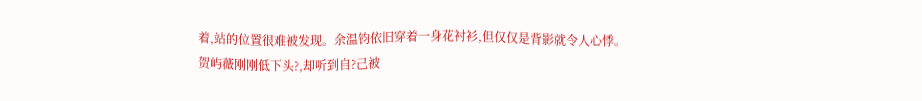着,站的位置很难被发现。余温钧依旧穿着一身花衬衫,但仅仅是背影就令人心悸。
贺屿薇刚刚低下头?,却听到自?己被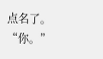点名了。
“你。”